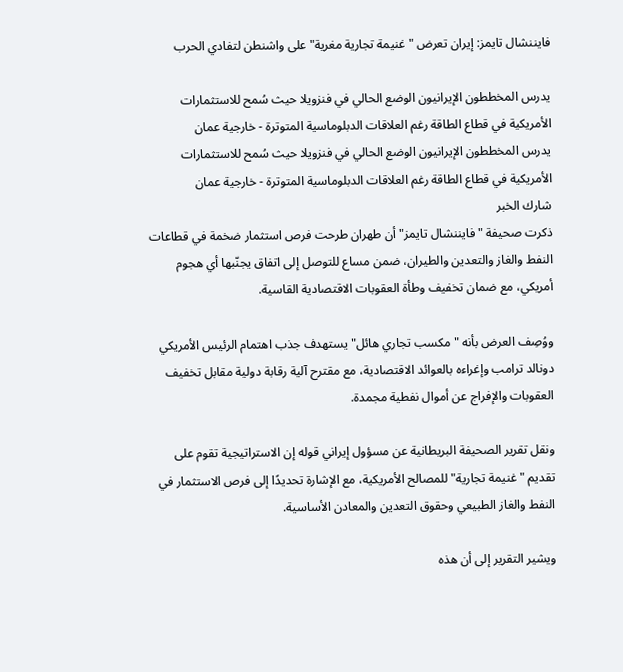فايننشال تايمز: إيران تعرض "غنيمة تجارية مغرية" على واشنطن لتفادي الحرب

يدرس المخططون الإيرانيون الوضع الحالي في فنزويلا حيث سُمح للاستثمارات الأمريكية في قطاع الطاقة رغم العلاقات الدبلوماسية المتوترة - خارجية عمان
يدرس المخططون الإيرانيون الوضع الحالي في فنزويلا حيث سُمح للاستثمارات الأمريكية في قطاع الطاقة رغم العلاقات الدبلوماسية المتوترة - خارجية عمان
شارك الخبر
ذكرت صحيفة "فايننشال تايمز" أن طهران طرحت فرص استثمار ضخمة في قطاعات النفط والغاز والتعدين والطيران، ضمن مساع للتوصل إلى اتفاق يجنّبها أي هجوم أمريكي، مع ضمان تخفيف وطأة العقوبات الاقتصادية القاسية.

ووُصِف العرض بأنه "مكسب تجاري هائل" يستهدف جذب اهتمام الرئيس الأمريكي دونالد ترامب وإغراءه بالعوائد الاقتصادية، مع مقترح آلية رقابة دولية مقابل تخفيف العقوبات والإفراج عن أموال نفطية مجمدة.

ونقل تقرير الصحيفة البريطانية عن مسؤول إيراني قوله إن الاستراتيجية تقوم على تقديم "غنيمة تجارية" للمصالح الأمريكية، مع الإشارة تحديدًا إلى فرص الاستثمار في النفط والغاز الطبيعي وحقوق التعدين والمعادن الأساسية.

ويشير التقرير إلى أن هذه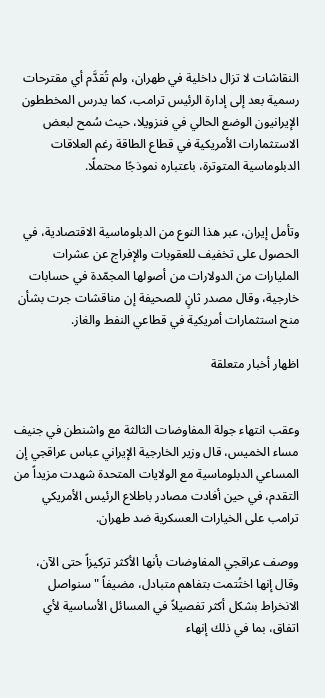النقاشات لا تزال داخلية في طهران، ولم تُقدَّم أي مقترحات رسمية بعد إلى إدارة الرئيس ترامب، كما يدرس المخططون الإيرانيون الوضع الحالي في فنزويلا، حيث سُمح لبعض الاستثمارات الأمريكية في قطاع الطاقة رغم العلاقات الدبلوماسية المتوترة، باعتباره نموذجًا محتملًا.


وتأمل إيران، عبر هذا النوع من الدبلوماسية الاقتصادية، في الحصول على تخفيف للعقوبات والإفراج عن عشرات المليارات من الدولارات من أصولها المجمّدة في حسابات خارجية، وقال مصدر ثانٍ للصحيفة إن مناقشات جرت بشأن منح استثمارات أمريكية في قطاعي النفط والغاز.

اظهار أخبار متعلقة


وعقب انتهاء جولة المفاوضات الثالثة مع واشنطن في جنيف مساء الخميس، قال وزير الخارجية الإيراني عباس عراقجي إن المساعي الدبلوماسية مع الولايات المتحدة شهدت مزيداً من التقدم، في حين أفادت مصادر باطلاع الرئيس الأمريكي ترامب على الخيارات العسكرية ضد طهران.

ووصف عراقجي المفاوضات بأنها الأكثر تركيزاً حتى الآن، وقال إنها اختُتمت بتفاهم متبادل، مضيفاً "سنواصل الانخراط بشكل أكثر تفصيلاً في المسائل الأساسية لأي اتفاق، بما في ذلك إنهاء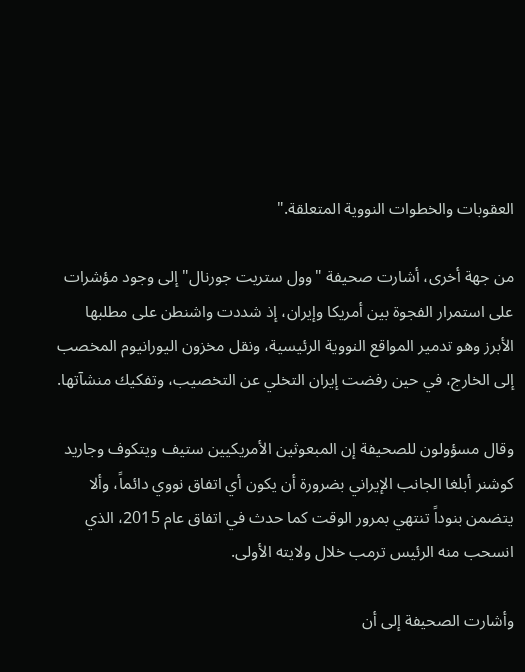العقوبات والخطوات النووية المتعلقة."

من جهة أخرى، أشارت صحيفة "وول ستريت جورنال" إلى وجود مؤشرات على استمرار الفجوة بين أمريكا وإيران، إذ شددت واشنطن على مطلبها الأبرز وهو تدمير المواقع النووية الرئيسية، ونقل مخزون اليورانيوم المخصب إلى الخارج، في حين رفضت إيران التخلي عن التخصيب، وتفكيك منشآتها.

وقال مسؤولون للصحيفة إن المبعوثين الأمريكيين ستيف ويتكوف وجاريد كوشنر أبلغا الجانب الإيراني بضرورة أن يكون أي اتفاق نووي دائماً، وألا يتضمن بنوداً تنتهي بمرور الوقت كما حدث في اتفاق عام 2015، الذي انسحب منه الرئيس ترمب خلال ولايته الأولى.

وأشارت الصحيفة إلى أن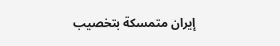إيران متمسكة بتخصيب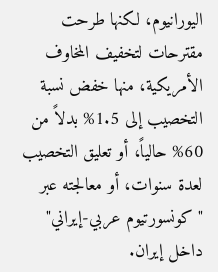اليورانيوم، لكنها طرحت مقترحات لتخفيف المخاوف الأمريكية، منها خفض نسبة التخصيب إلى 1.5% بدلاً من 60% حالياً، أو تعليق التخصيب لعدة سنوات، أو معالجته عبر "كونسورتيوم عربي-إيراني" داخل إيران.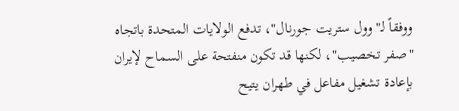ووفقاً لـ"وول ستريت جورنال"، تدفع الولايات المتحدة باتجاه "صفر تخصيب"، لكنها قد تكون منفتحة على السماح لإيران بإعادة تشغيل مفاعل في طهران يتيح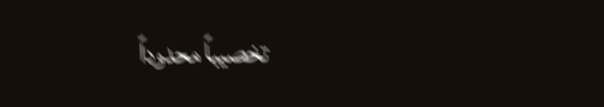تخصيباً محدوداً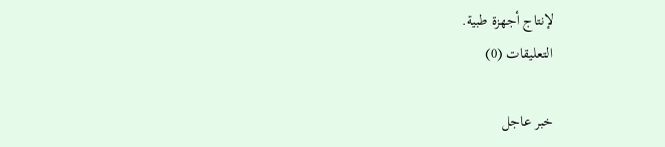لإنتاج أجهزة طبية.
التعليقات (0)

خبر عاجل